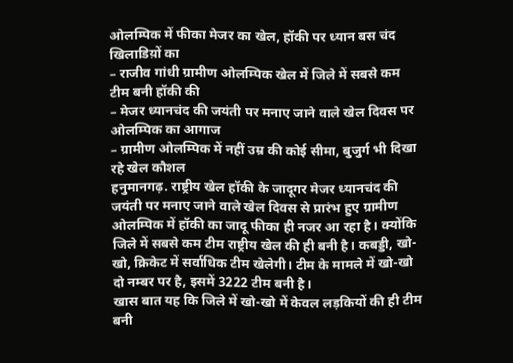ओलम्पिक में फीका मेजर का खेल, हॉकी पर ध्यान बस चंद खिलाडिय़ों का
– राजीव गांधी ग्रामीण ओलम्पिक खेल में जिले में सबसे कम टीम बनी हॉकी की
– मेजर ध्यानचंद की जयंती पर मनाए जाने वाले खेल दिवस पर ओलम्पिक का आगाज
– ग्रामीण ओलम्पिक में नहीं उम्र की कोई सीमा, बुजुर्ग भी दिखा रहे खेल कौशल
हनुमानगढ़. राष्ट्रीय खेल हॉकी के जादूगर मेजर ध्यानचंद की जयंती पर मनाए जाने वाले खेल दिवस से प्रारंभ हुए ग्रामीण ओलम्पिक में हॉकी का जादू फीका ही नजर आ रहा है। क्योंकि जिले में सबसे कम टीम राष्ट्रीय खेल की ही बनी है। कबड्डी, खो-खो, क्रिकेट में सर्वाधिक टीम खेलेगी। टीम के मामले में खो-खो दो नम्बर पर है, इसमें 3222 टीम बनी है।
खास बात यह कि जिले में खो-खो में केवल लड़कियों की ही टीम बनी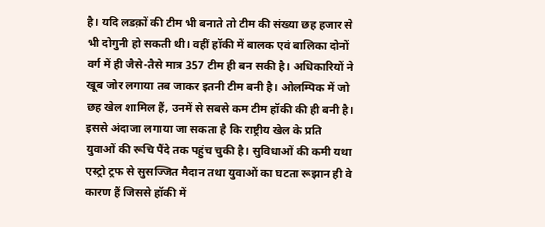है। यदि लडक़ों की टीम भी बनाते तो टीम की संख्या छह हजार से भी दोगुनी हो सकती थी। वहीं हॉकी में बालक एवं बालिका दोनों वर्ग में ही जैसे-तैसे मात्र 357 टीम ही बन सकी है। अधिकारियों ने खूब जोर लगाया तब जाकर इतनी टीम बनी है। ओलम्पिक में जो छह खेल शामिल हैं, उनमें से सबसे कम टीम हॉकी की ही बनी है। इससे अंदाजा लगाया जा सकता है कि राष्ट्रीय खेल के प्रति युवाओं की रूचि पैंदे तक पहुंच चुकी है। सुविधाओं की कमी यथा एस्ट्रो ट्रफ से सुसज्जित मैदान तथा युवाओं का घटता रूझान ही वे कारण हैं जिससे हॉकी में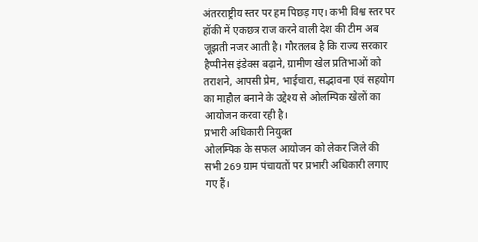अंतरराष्ट्रीय स्तर पर हम पिछड़ गए। कभी विश्व स्तर पर हॉकी में एकछत्र राज करने वाली देश की टीम अब जूझती नजर आती है। गौरतलब है कि राज्य सरकार हैप्पीनेस इंडेक्स बढ़ाने, ग्रामीण खेल प्रतिभाओं को तराशने, आपसी प्रेम, भाईचारा, सद्भावना एवं सहयोग का माहौल बनाने के उद्देश्य से ओलम्पिक खेलों का आयोजन करवा रही है।
प्रभारी अधिकारी नियुक्त
ओलम्पिक के सफल आयोजन को लेकर जिले की सभी 269 ग्राम पंचायतों पर प्रभारी अधिकारी लगाए गए हैं।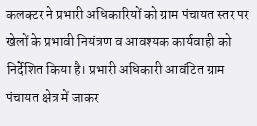कलक्टर ने प्रभारी अधिकारियों को ग्राम पंचायत स्तर पर खेलों के प्रभावी नियंत्रण व आवश्यक कार्यवाही को निर्देशित किया है। प्रभारी अधिकारी आवंटित ग्राम पंचायत क्षेत्र में जाकर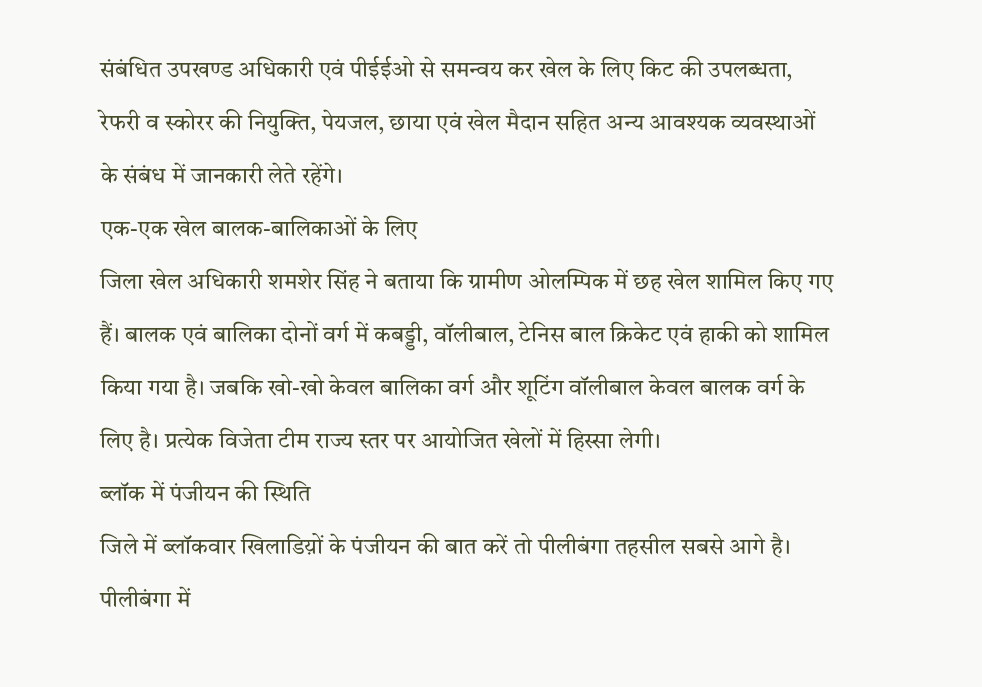संबंधित उपखण्ड अधिकारी एवं पीईईओ से समन्वय कर खेल के लिए किट की उपलब्धता, रेफरी व स्कोरर की नियुक्ति, पेयजल, छाया एवं खेल मैदान सहित अन्य आवश्यक व्यवस्थाओं के संबंध में जानकारी लेते रहेंगे।
एक-एक खेल बालक-बालिकाओं के लिए
जिला खेल अधिकारी शमशेर सिंह ने बताया कि ग्रामीण ओलम्पिक में छह खेल शामिल किए गए हैं। बालक एवं बालिका दोनों वर्ग में कबड्डी, वॉलीबाल, टेनिस बाल क्रिकेट एवं हाकी को शामिल किया गया है। जबकि खो-खो केवल बालिका वर्ग और शूटिंग वॉलीबाल केवल बालक वर्ग के लिए है। प्रत्येक विजेता टीम राज्य स्तर पर आयोजित खेलों में हिस्सा लेगी।
ब्लॉक में पंजीयन की स्थिति
जिले में ब्लॉकवार खिलाडिय़ों के पंजीयन की बात करें तो पीलीबंगा तहसील सबसे आगे है। पीलीबंगा में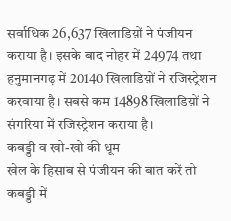सर्वाधिक 26,637 खिलाडिय़ों ने पंजीयन कराया है। इसके बाद नोहर में 24974 तथा हनुमानगढ़ में 20140 खिलाडिय़ों ने रजिस्ट्रेशन करवाया है। सबसे कम 14898 खिलाडिय़ों ने संगरिया में रजिस्ट्रेशन कराया है।
कबड्डी व खो-खो की धूम
खेल के हिसाब से पंजीयन की बात करें तो कबड्डी में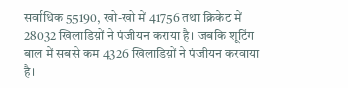सर्वाधिक 55190, खो-खो में 41756 तथा क्रिकेट में 28032 खिलाडिय़ों ने पंजीयन कराया है। जबकि शूटिंग बाल में सबसे कम 4326 खिलाडिय़ों ने पंजीयन करवाया है।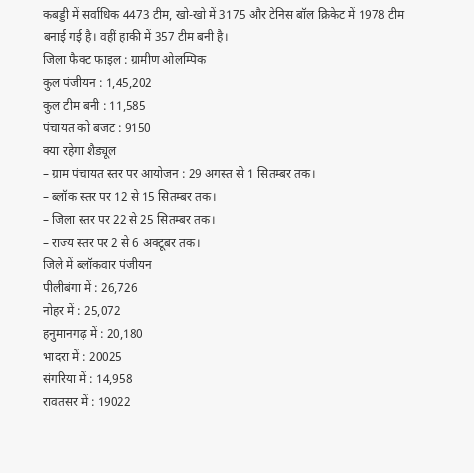कबड्डी में सर्वाधिक 4473 टीम, खो-खो में 3175 और टेनिस बॉल क्रिकेट में 1978 टीम बनाई गई है। वहीं हाकी में 357 टीम बनी है।
जिला फैक्ट फाइल : ग्रामीण ओलम्पिक
कुल पंजीयन : 1,45,202
कुल टीम बनी : 11,585
पंचायत को बजट : 9150
क्या रहेगा शैड्यूल
– ग्राम पंचायत स्तर पर आयोजन : 29 अगस्त से 1 सितम्बर तक।
– ब्लॉक स्तर पर 12 से 15 सितम्बर तक।
– जिला स्तर पर 22 से 25 सितम्बर तक।
– राज्य स्तर पर 2 से 6 अक्टूबर तक।
जिले में ब्लॉकवार पंजीयन
पीलीबंगा में : 26,726
नोहर में : 25,072
हनुमानगढ़ में : 20,180
भादरा में : 20025
संगरिया में : 14,958
रावतसर में : 19022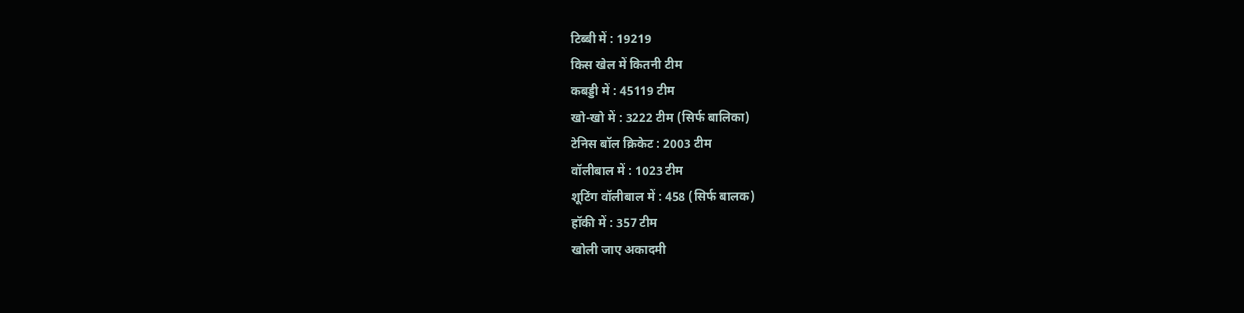टिब्बी में : 19219
किस खेल में कितनी टीम
कबड्डी में : 45119 टीम
खो-खो में : 3222 टीम (सिर्फ बालिका)
टेनिस बॉल क्रिकेट : 2003 टीम
वॉलीबाल में : 1023 टीम
शूटिंग वॉलीबाल में : 458 (सिर्फ बालक)
हॉकी में : 357 टीम
खोली जाए अकादमी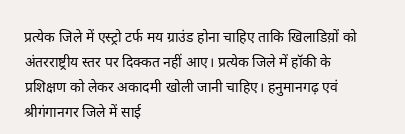प्रत्येक जिले में एस्ट्रो टर्फ मय ग्राउंड होना चाहिए ताकि खिलाडिय़ों को अंतरराष्ट्रीय स्तर पर दिक्कत नहीं आए। प्रत्येक जिले में हॉकी के प्रशिक्षण को लेकर अकादमी खोली जानी चाहिए। हनुमानगढ़ एवं श्रीगंगानगर जिले में साई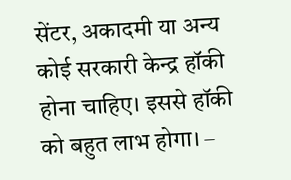सेंटर, अकादमी या अन्य कोई सरकारी केन्द्र हॉकी होना चाहिए। इससे हॉकी को बहुत लाभ होगा। –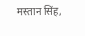मस्तान सिंह,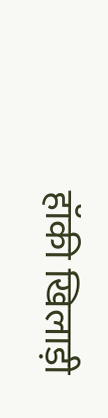हॉकी खिलाड़ी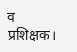व प्रशिक्षक।